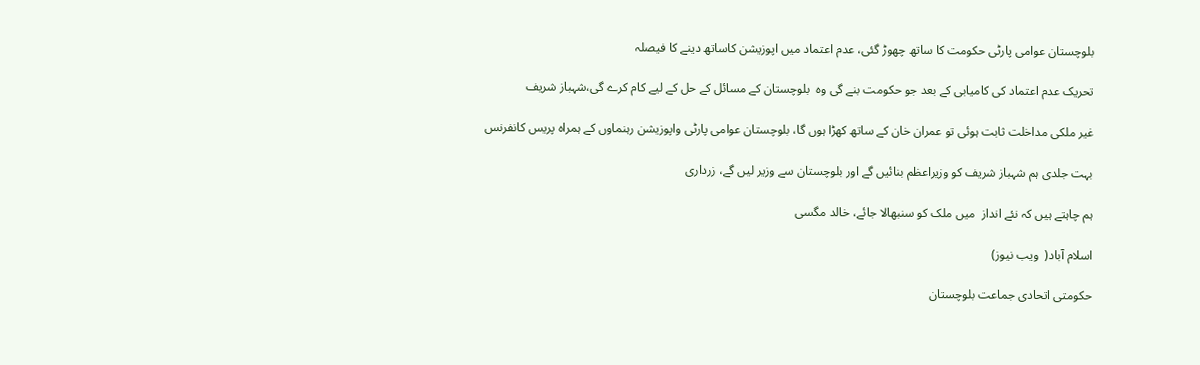بلوچستان عوامی پارٹی حکومت کا ساتھ چھوڑ گئی، عدم اعتماد میں اپوزیشن کاساتھ دینے کا فیصلہ

تحریک عدم اعتماد کی کامیابی کے بعد جو حکومت بنے گی وہ  بلوچستان کے مسائل کے حل کے لیے کام کرے گی،شہباز شریف

غیر ملکی مداخلت ثابت ہوئی تو عمران خان کے ساتھ کھڑا ہوں گا، بلوچستان عوامی پارٹی واپوزیشن رہنماوں کے ہمراہ پریس کانفرنس

بہت جلدی ہم شہباز شریف کو وزیراعظم بنائیں گے اور بلوچستان سے وزیر لیں گے، زرداری

ہم چاہتے ہیں کہ نئے انداز  میں ملک کو سنبھالا جائے، خالد مگسی

اسلام آباد(  ویب نیوز)

حکومتی اتحادی جماعت بلوچستان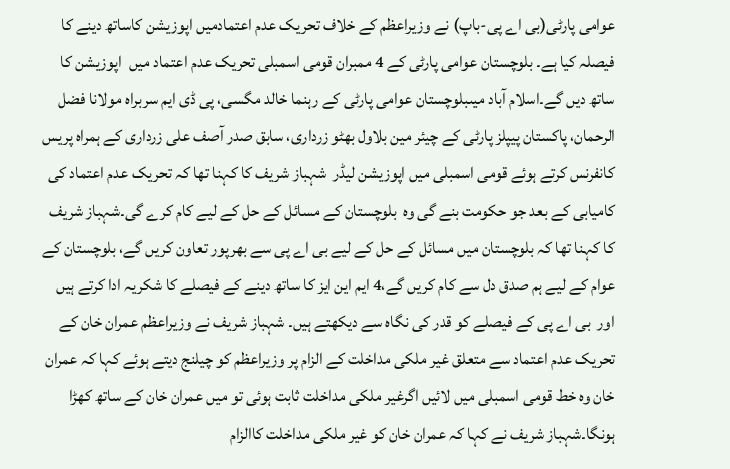عوامی پارٹی(بی اے پی-باپ) نے وزیراعظم کے خلاف تحریک عدم اعتمادمیں اپوزیشن کاساتھ دینے کا فیصلہ کیا ہے۔ بلوچستان عوامی پارٹی کے 4 ممبران قومی اسمبلی تحریک عدم اعتماد میں  اپوزیشن کا ساتھ دیں گے۔اسلام آباد میںبلوچستان عوامی پارٹی کے رہنما خالد مگسی، پی ڈی ایم سربراہ مولانا فضل الرحمان، پاکستان پیپلز پارٹی کے چیئر مین بلاول بھٹو زرداری، سابق صدر آصف علی زرداری کے ہمراہ پریس کانفرنس کرتے ہوئے قومی اسمبلی میں اپوزیشن لیڈر  شہباز شریف کا کہنا تھا کہ تحریک عدم اعتماد کی کامیابی کے بعد جو حکومت بنے گی وہ  بلوچستان کے مسائل کے حل کے لیے کام کرے گی۔شہباز شریف کا کہنا تھا کہ بلوچستان میں مسائل کے حل کے لیے بی اے پی سے بھرپور تعاون کریں گے، بلوچستان کے عوام کے لیے ہم صدق دل سے کام کریں گے،4 ایم این ایز کا ساتھ دینے کے فیصلے کا شکریہ ادا کرتے ہیں اور  بی اے پی کے فیصلے کو قدر کی نگاہ سے دیکھتے ہیں۔ شہباز شریف نے وزیراعظم عمران خان کے تحریک عدم اعتماد سے متعلق غیر ملکی مداخلت کے الزام پر وزیراعظم کو چیلنج دیتے ہوئے کہا کہ عمران خان وہ خط قومی اسمبلی میں لائیں اگرغیر ملکی مداخلت ثابت ہوئی تو میں عمران خان کے ساتھ کھڑا ہونگا۔شہباز شریف نے کہا کہ عمران خان کو غیر ملکی مداخلت کاالزام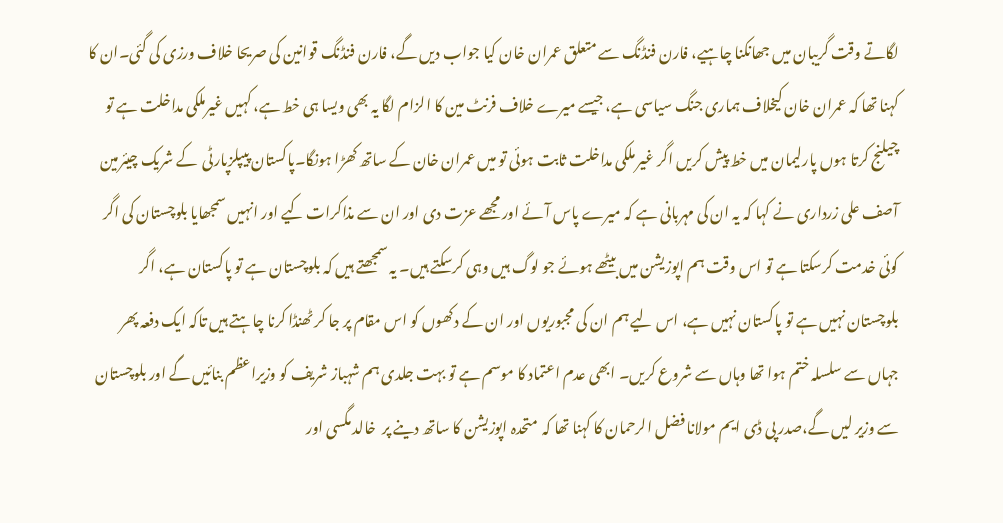لگاتے وقت گریبان میں جھانکنا چاہیے، فارن فنڈنگ سے متعلق عمران خان کیا جواب دیں گے، فارن فنڈنگ قوانین کی صریحا خلاف ورزی کی گئی۔ان کا کہنا تھا کہ عمران خان کیخلاف ہماری جنگ سیاسی ہے، جیسے میرے خلاف فرنٹ مین کا الزام لگا یہ بھی ویسا ہی خط ہے، کہیں غیرملکی مداخلت ہے تو چیلنج کرتا ہوں پارلیمان میں خط پیش کریں اگر غیر ملکی مداخلت ثابت ہوئی تو میں عمران خان کے ساتھ کھڑا ہونگا۔پاکستان پیپلزپارٹی  کے شریک چیئرمین آصف علی زرداری نے کہا کہ یہ ان کی مہربانی ہے کہ میرے پاس آئے اور مجھے عزت دی اور ان سے مذاکرات کیے اور انہیں سمجھایا بلوچستان کی اگر کوئی خدمت کرسکتا ہے تو اس وقت ہم اپوزیشن میں بیٹھے ہوئے جو لوگ ہیں وہی کرسکتے ہیں۔ یہ سمجھتے ہیں کہ بلوچستان ہے تو پاکستان ہے، اگر بلوچستان نہیں ہے تو پاکستان نہیں ہے، اس لیے ہم ان کی مجبوریوں اور ان کے دکھوں کو اس مقام پر جا کر ٹھنڈا کرنا چاہتے ہیں تاکہ ایک دفعہ پھر جہاں سے سلسلہ ختم ہوا تھا وہاں سے شروع کریں۔ ابھی عدم اعتماد کا موسم ہے تو بہت جلدی ہم شہباز شریف کو وزیراعظم بنائیں گے اور بلوچستان سے وزیر لیں گے،صدر پی ڈی ایم مولانا فضل الرحمان کا کہنا تھا کہ  متحدہ اپوزیشن کا ساتھ دینے پر  خالد مگسی اور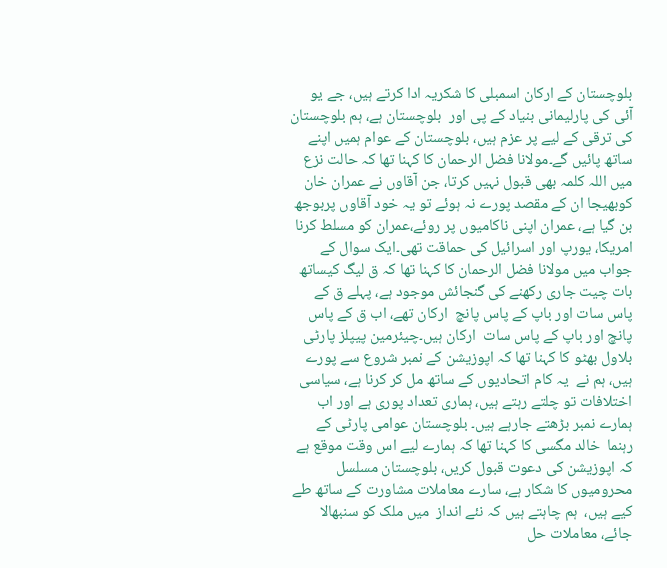بلوچستان کے ارکان اسمبلی کا شکریہ ادا کرتے ہیں، جے یو آئی کی پارلیمانی بنیاد کے پی اور  بلوچستان ہے، ہم بلوچستان کی ترقی کے لیے پر عزم ہیں، بلوچستان کے عوام ہمیں اپنے ساتھ پائیں گے۔مولانا فضل الرحمان کا کہنا تھا کہ حالت نزع میں اللہ کلمہ بھی قبول نہیں کرتا، جن آقاوں نے عمران خان کوبھیجا ان کے مقصد پورے نہ ہوئے تو یہ خود آقاوں پربوجھ بن گیا ہے، عمران اپنی ناکامیوں پر روئے،عمران کو مسلط کرنا امریکا، یورپ اور اسرائیل کی حماقت تھی۔ایک سوال کے جواب میں مولانا فضل الرحمان کا کہنا تھا کہ ق لیگ کیساتھ بات چیت جاری رکھنے کی گنجائش موجود ہے، پہلے ق کے  پاس سات اور باپ کے پاس پانچ  ارکان تھے، اب ق کے پاس پانچ اور باپ کے پاس سات  ارکان ہیں۔چیئرمین پیپلز پارٹی بلاول بھٹو کا کہنا تھا کہ اپوزیشن کے نمبر شروع سے پورے ہیں، ہم نے  یہ کام اتحادیوں کے ساتھ مل کر کرنا ہے، سیاسی اختلافات تو چلتے رہتے ہیں، ہماری تعداد پوری ہے اور اب ہمارے نمبر بڑھتے جارہے ہیں۔ بلوچستان عوامی پارٹی کے رہنما  خالد مگسی کا کہنا تھا کہ ہمارے لیے اس وقت موقع ہے کہ اپوزیشن کی دعوت قبول کریں، بلوچستان مسلسل محرومیوں کا شکار ہے، سارے معاملات مشاورت کے ساتھ طے کیے ہیں،  ہم چاہتے ہیں کہ نئے انداز  میں ملک کو سنبھالا جائے، معاملات حل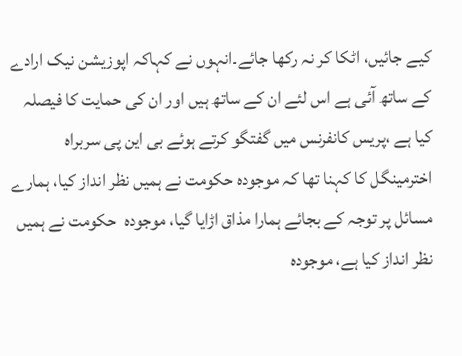کیے جائیں، اٹکا کر نہ رکھا جائے۔انہوں نے کہاکہ اپوزیشن نیک ارادے کے ساتھ آئی ہے اس لئے ان کے ساتھ ہیں اور ان کی حمایت کا فیصلہ کیا ہے ،پریس کانفرنس میں گفتگو کرتے ہوئے بی این پی سربراہ اخترمینگل کا کہنا تھا کہ موجودہ حکومت نے ہمیں نظر انداز کیا، ہمارے مسائل پر توجہ کے بجائے ہمارا مذاق اڑایا گیا، موجودہ  حکومت نے ہمیں نظر انداز کیا ہے، موجودہ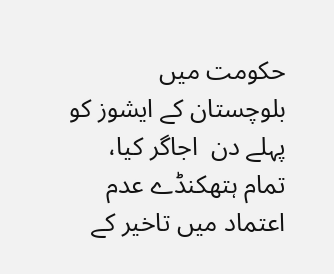حکومت میں بلوچستان کے ایشوز کو پہلے دن  اجاگر کیا، تمام ہتھکنڈے عدم اعتماد میں تاخیر کے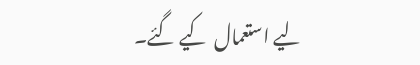لیے استعمال  کیے گئے۔